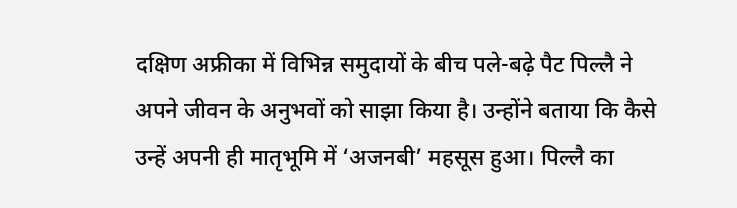दक्षिण अफ्रीका में विभिन्न समुदायों के बीच पले-बढ़े पैट पिल्लै ने अपने जीवन के अनुभवों को साझा किया है। उन्होंने बताया कि कैसे उन्हें अपनी ही मातृभूमि में ‘अजनबी’ महसूस हुआ। पिल्लै का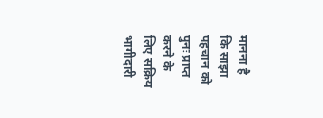मानना है कि साझा पहचान को पुनः प्राप्त करने के लिए सक्रिय भागीदारी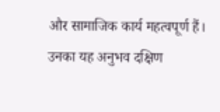और सामाजिक कार्य महत्वपूर्ण हैं। उनका यह अनुभव दक्षिण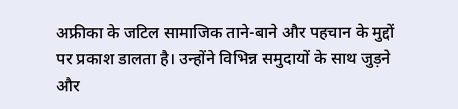अफ्रीका के जटिल सामाजिक ताने-बाने और पहचान के मुद्दों पर प्रकाश डालता है। उन्होंने विभिन्न समुदायों के साथ जुड़ने और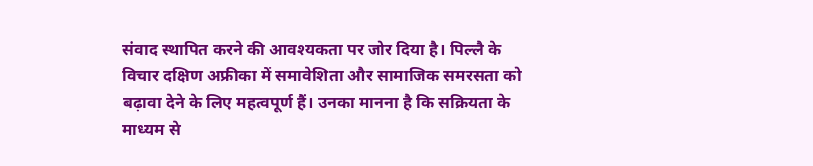संवाद स्थापित करने की आवश्यकता पर जोर दिया है। पिल्लै के विचार दक्षिण अफ्रीका में समावेशिता और सामाजिक समरसता को बढ़ावा देने के लिए महत्वपूर्ण हैं। उनका मानना है कि सक्रियता के माध्यम से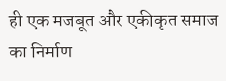ही एक मजबूत और एकीकृत समाज का निर्माण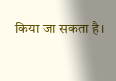किया जा सकता है।